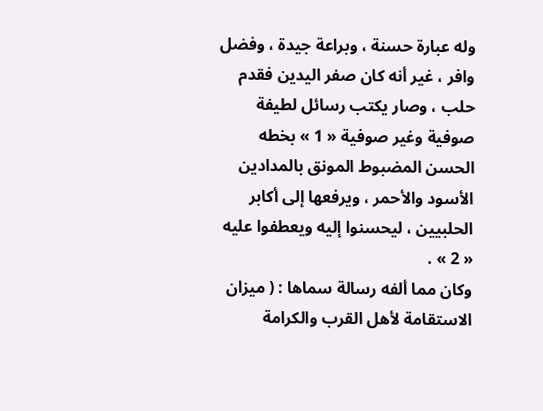وله عبارة حسنة ، وبراعة جيدة ، وفضل وافر ، غير أنه كان صفر اليدين فقدم حلب ، وصار يكتب رسائل لطيفة صوفية وغير صوفية « 1 » بخطه الحسن المضبوط المونق بالمدادين الأسود والأحمر ، ويرفعها إلى أكابر الحلبيين ، ليحسنوا إليه ويعطفوا عليه « 2 » .
وكان مما ألفه رسالة سماها : ( ميزان الاستقامة لأهل القرب والكرامة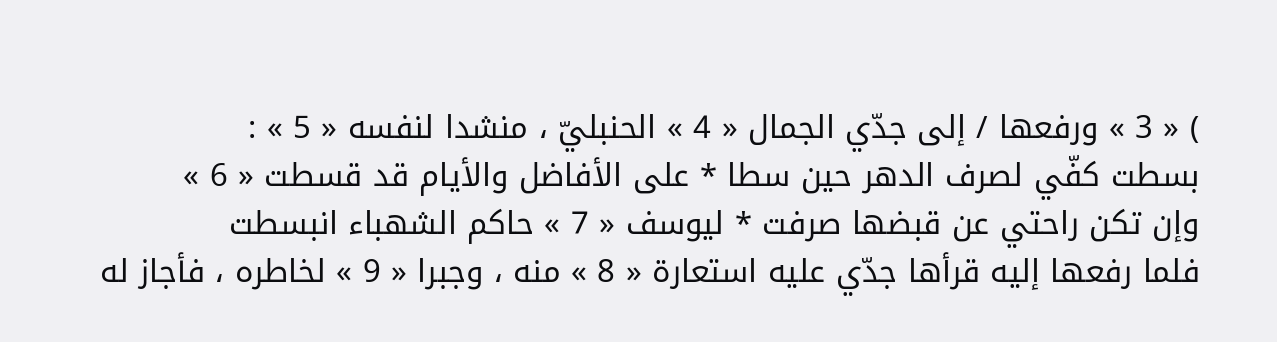) « 3 » ورفعها / إلى جدّي الجمال « 4 » الحنبليّ ، منشدا لنفسه « 5 » :
بسطت كفّي لصرف الدهر حين سطا * على الأفاضل والأيام قد قسطت « 6 »
وإن تكن راحتي عن قبضها صرفت * ليوسف « 7 » حاكم الشهباء انبسطت
فلما رفعها إليه قرأها جدّي عليه استعارة « 8 » منه ، وجبرا « 9 » لخاطره ، فأجاز له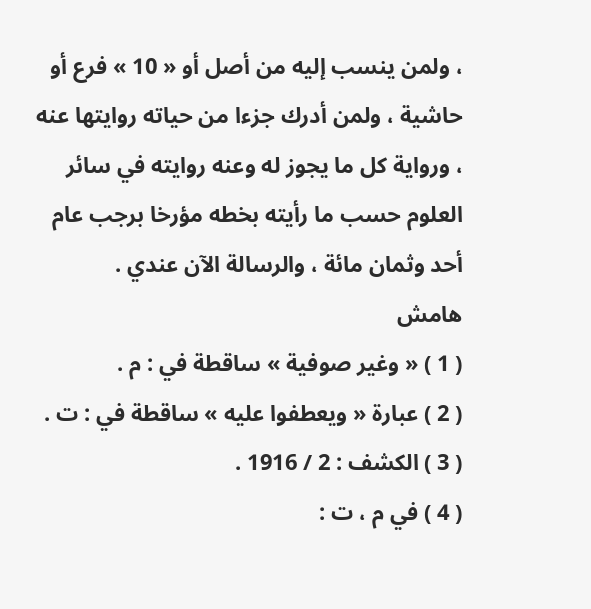، ولمن ينسب إليه من أصل أو « 10 » فرع أو حاشية ، ولمن أدرك جزءا من حياته روايتها عنه ، ورواية كل ما يجوز له وعنه روايته في سائر العلوم حسب ما رأيته بخطه مؤرخا برجب عام أحد وثمان مائة ، والرسالة الآن عندي .
هامش
( 1 ) « وغير صوفية » ساقطة في : م .
( 2 ) عبارة « ويعطفوا عليه » ساقطة في : ت .
( 3 ) الكشف : 2 / 1916 .
( 4 ) في م ، ت :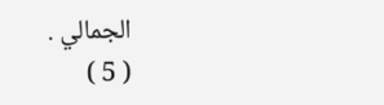الجمالي .
( 5 )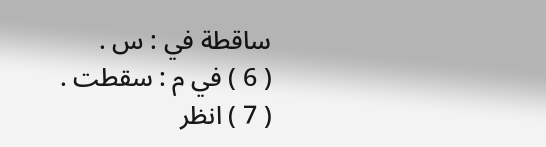ساقطة في : س .
( 6 ) في م : سقطت .
( 7 ) انظر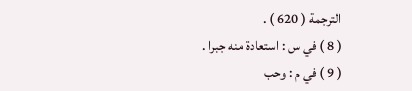الترجمة ( 620 ) .
( 8 ) في س : استعادة منه جبرا .
( 9 ) في م : وحب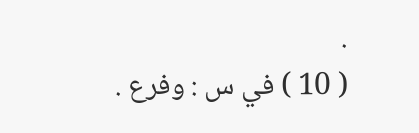.
( 10 ) في س : وفرع .